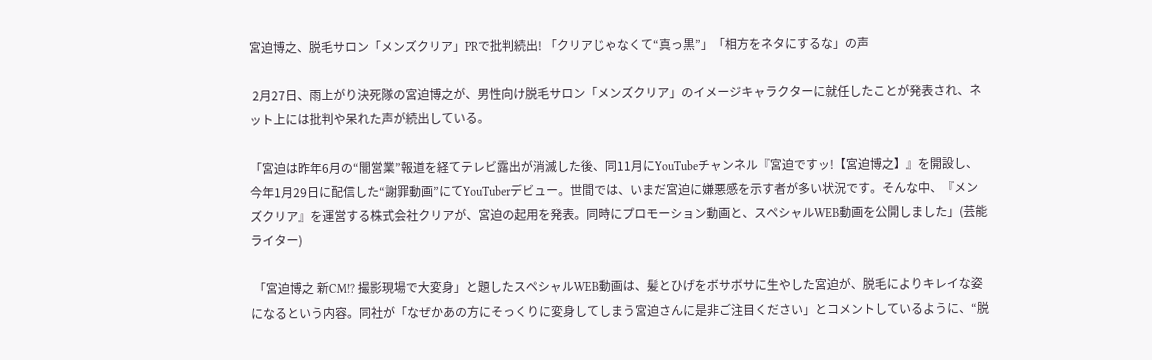宮迫博之、脱毛サロン「メンズクリア」PRで批判続出! 「クリアじゃなくて“真っ黒”」「相方をネタにするな」の声

 2月27日、雨上がり決死隊の宮迫博之が、男性向け脱毛サロン「メンズクリア」のイメージキャラクターに就任したことが発表され、ネット上には批判や呆れた声が続出している。

「宮迫は昨年6月の“闇営業”報道を経てテレビ露出が消滅した後、同11月にYouTubeチャンネル『宮迫ですッ!【宮迫博之】』を開設し、今年1月29日に配信した“謝罪動画”にてYouTuberデビュー。世間では、いまだ宮迫に嫌悪感を示す者が多い状況です。そんな中、『メンズクリア』を運営する株式会社クリアが、宮迫の起用を発表。同時にプロモーション動画と、スペシャルWEB動画を公開しました」(芸能ライター)

 「宮迫博之 新CM!? 撮影現場で大変身」と題したスペシャルWEB動画は、髪とひげをボサボサに生やした宮迫が、脱毛によりキレイな姿になるという内容。同社が「なぜかあの方にそっくりに変身してしまう宮迫さんに是非ご注目ください」とコメントしているように、“脱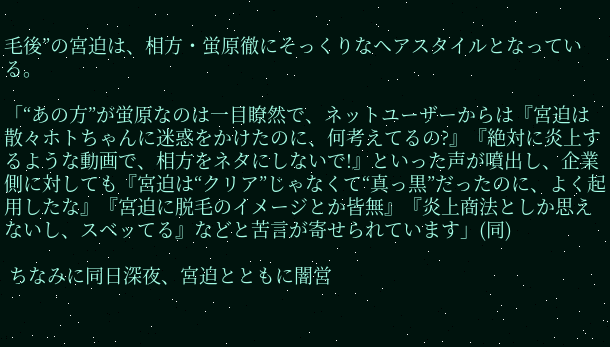毛後”の宮迫は、相方・蛍原徹にそっくりなヘアスタイルとなっている。

「“あの方”が蛍原なのは一目瞭然で、ネットユーザーからは『宮迫は散々ホトちゃんに迷惑をかけたのに、何考えてるの?』『絶対に炎上するような動画で、相方をネタにしないで!』といった声が噴出し、企業側に対しても『宮迫は“クリア”じゃなくて“真っ黒”だったのに、よく起用したな』『宮迫に脱毛のイメージとか皆無』『炎上商法としか思えないし、スベッてる』などと苦言が寄せられています」(同)

 ちなみに同日深夜、宮迫とともに闇営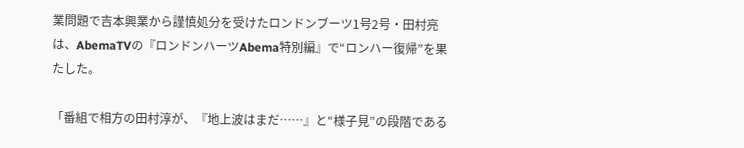業問題で吉本興業から謹慎処分を受けたロンドンブーツ1号2号・田村亮は、AbemaTVの『ロンドンハーツAbema特別編』で“ロンハー復帰”を果たした。

「番組で相方の田村淳が、『地上波はまだ……』と“様子見”の段階である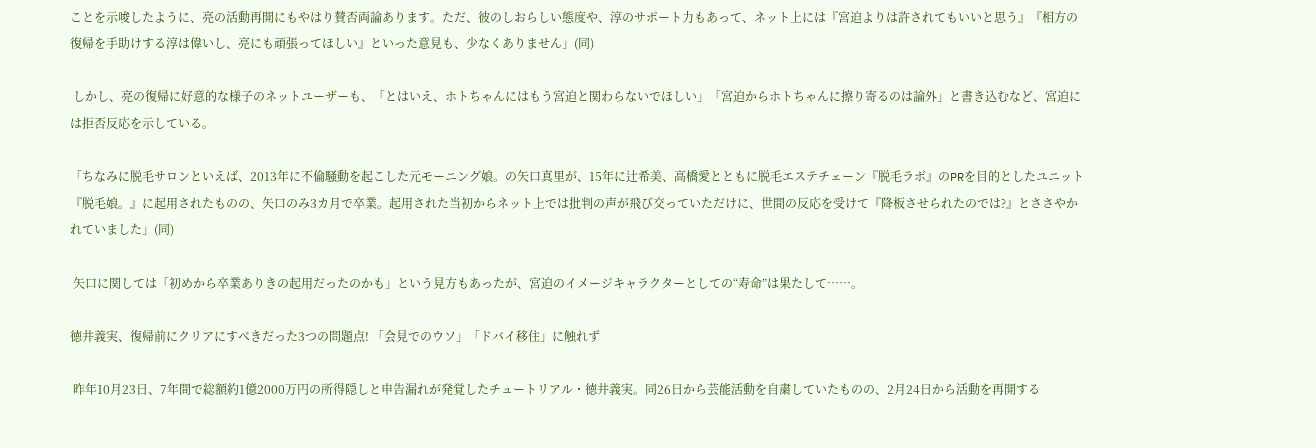ことを示唆したように、亮の活動再開にもやはり賛否両論あります。ただ、彼のしおらしい態度や、淳のサポート力もあって、ネット上には『宮迫よりは許されてもいいと思う』『相方の復帰を手助けする淳は偉いし、亮にも頑張ってほしい』といった意見も、少なくありません」(同)

 しかし、亮の復帰に好意的な様子のネットユーザーも、「とはいえ、ホトちゃんにはもう宮迫と関わらないでほしい」「宮迫からホトちゃんに擦り寄るのは論外」と書き込むなど、宮迫には拒否反応を示している。

「ちなみに脱毛サロンといえば、2013年に不倫騒動を起こした元モーニング娘。の矢口真里が、15年に辻希美、高橋愛とともに脱毛エステチェーン『脱毛ラボ』のPRを目的としたユニット『脱毛娘。』に起用されたものの、矢口のみ3カ月で卒業。起用された当初からネット上では批判の声が飛び交っていただけに、世間の反応を受けて『降板させられたのでは?』とささやかれていました」(同)

 矢口に関しては「初めから卒業ありきの起用だったのかも」という見方もあったが、宮迫のイメージキャラクターとしての“寿命”は果たして……。

徳井義実、復帰前にクリアにすべきだった3つの問題点! 「会見でのウソ」「ドバイ移住」に触れず

 昨年10月23日、7年間で総額約1億2000万円の所得隠しと申告漏れが発覚したチュートリアル・徳井義実。同26日から芸能活動を自粛していたものの、2月24日から活動を再開する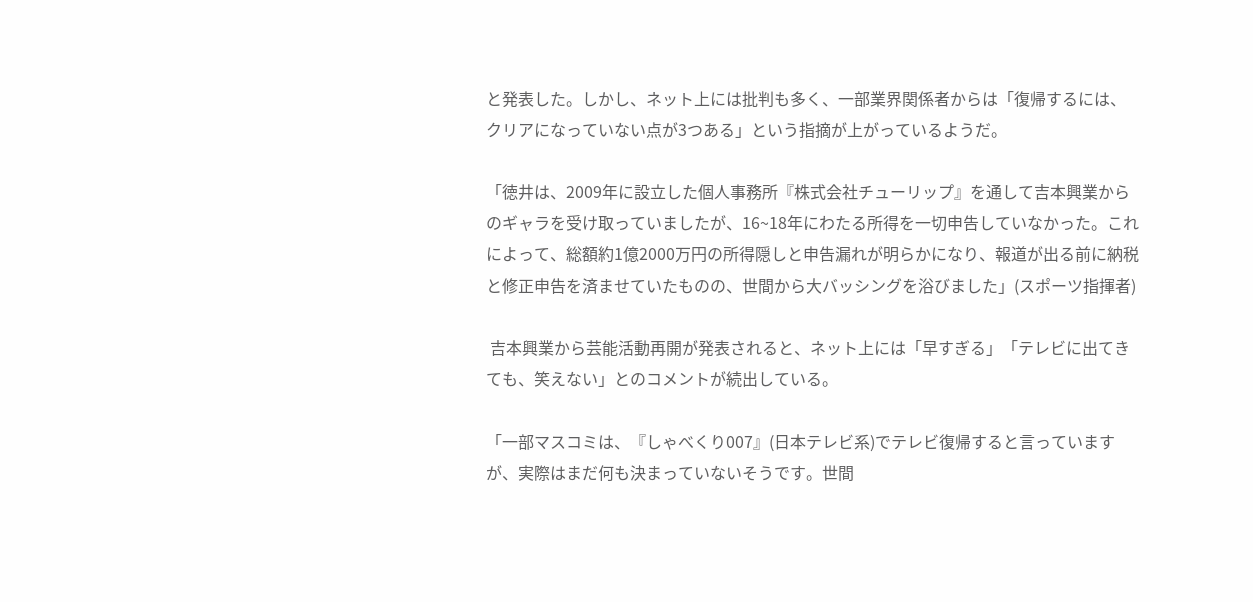と発表した。しかし、ネット上には批判も多く、一部業界関係者からは「復帰するには、クリアになっていない点が3つある」という指摘が上がっているようだ。

「徳井は、2009年に設立した個人事務所『株式会社チューリップ』を通して吉本興業からのギャラを受け取っていましたが、16~18年にわたる所得を一切申告していなかった。これによって、総額約1億2000万円の所得隠しと申告漏れが明らかになり、報道が出る前に納税と修正申告を済ませていたものの、世間から大バッシングを浴びました」(スポーツ指揮者)

 吉本興業から芸能活動再開が発表されると、ネット上には「早すぎる」「テレビに出てきても、笑えない」とのコメントが続出している。

「一部マスコミは、『しゃべくり007』(日本テレビ系)でテレビ復帰すると言っていますが、実際はまだ何も決まっていないそうです。世間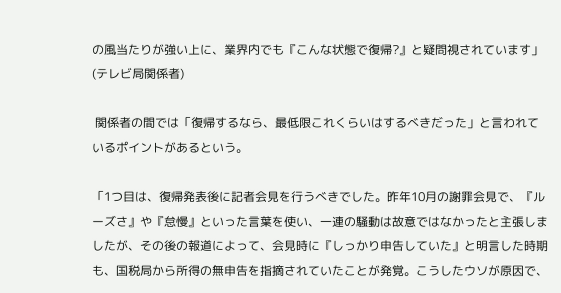の風当たりが強い上に、業界内でも『こんな状態で復帰?』と疑問視されています」(テレビ局関係者)

 関係者の間では「復帰するなら、最低限これくらいはするべきだった」と言われているポイントがあるという。

「1つ目は、復帰発表後に記者会見を行うべきでした。昨年10月の謝罪会見で、『ルーズさ』や『怠慢』といった言葉を使い、一連の騒動は故意ではなかったと主張しましたが、その後の報道によって、会見時に『しっかり申告していた』と明言した時期も、国税局から所得の無申告を指摘されていたことが発覚。こうしたウソが原因で、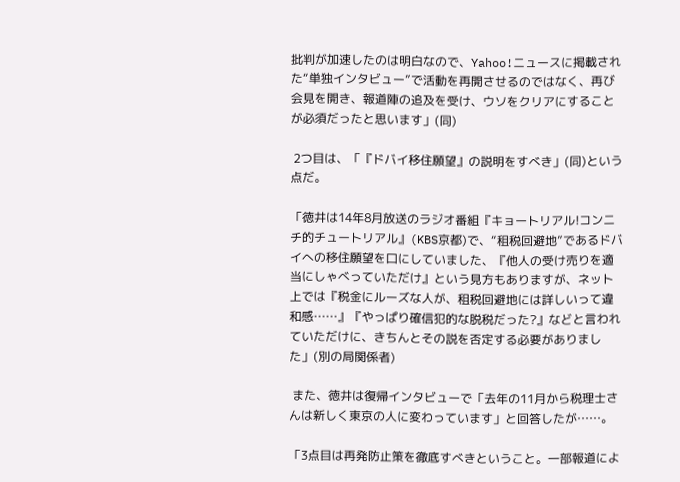批判が加速したのは明白なので、Yahoo!ニュースに掲載された“単独インタビュー”で活動を再開させるのではなく、再び会見を開き、報道陣の追及を受け、ウソをクリアにすることが必須だったと思います」(同)

 2つ目は、「『ドバイ移住願望』の説明をすべき」(同)という点だ。

「徳井は14年8月放送のラジオ番組『キョートリアル!コンニチ的チュートリアル』(KBS京都)で、“租税回避地”であるドバイへの移住願望を口にしていました、『他人の受け売りを適当にしゃべっていただけ』という見方もありますが、ネット上では『税金にルーズな人が、租税回避地には詳しいって違和感……』『やっぱり確信犯的な脱税だった?』などと言われていただけに、きちんとその説を否定する必要がありました」(別の局関係者)

 また、徳井は復帰インタビューで「去年の11月から税理士さんは新しく東京の人に変わっています」と回答したが……。

「3点目は再発防止策を徹底すべきということ。一部報道によ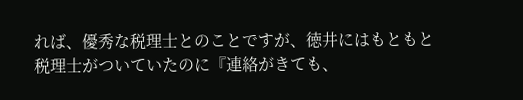れば、優秀な税理士とのことですが、徳井にはもともと税理士がついていたのに『連絡がきても、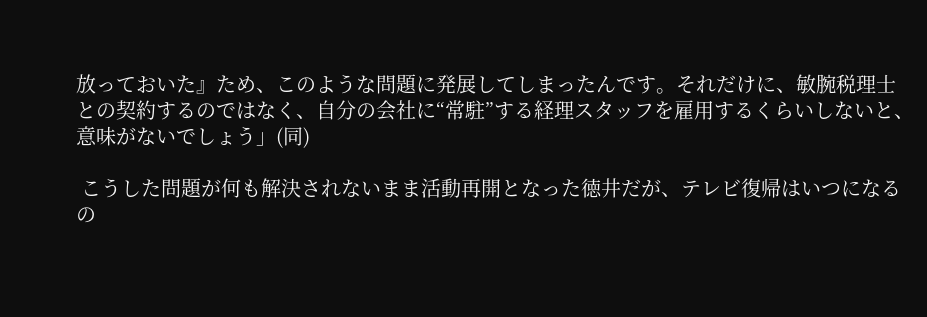放っておいた』ため、このような問題に発展してしまったんです。それだけに、敏腕税理士との契約するのではなく、自分の会社に“常駐”する経理スタッフを雇用するくらいしないと、意味がないでしょう」(同)

 こうした問題が何も解決されないまま活動再開となった徳井だが、テレビ復帰はいつになるの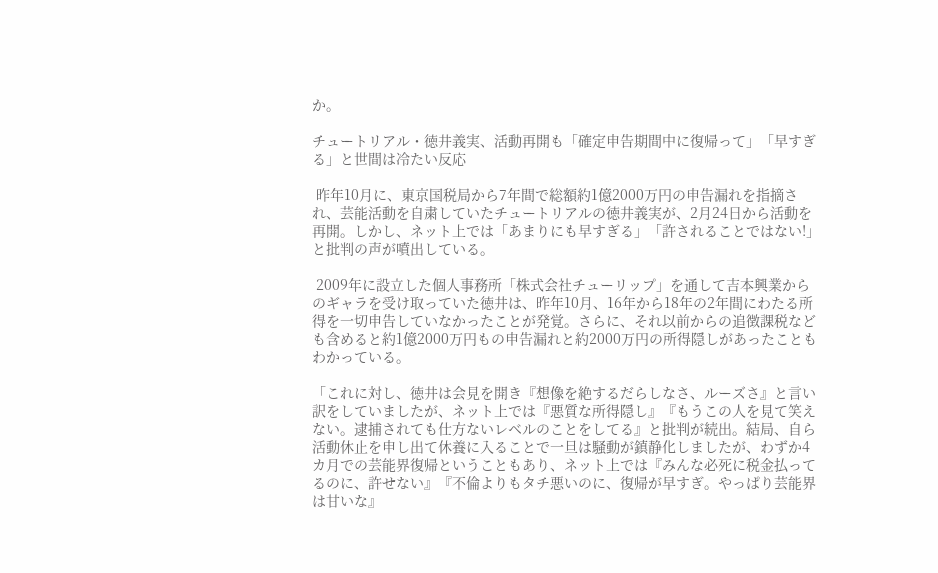か。

チュートリアル・徳井義実、活動再開も「確定申告期間中に復帰って」「早すぎる」と世間は冷たい反応

 昨年10月に、東京国税局から7年間で総額約1億2000万円の申告漏れを指摘され、芸能活動を自粛していたチュートリアルの徳井義実が、2月24日から活動を再開。しかし、ネット上では「あまりにも早すぎる」「許されることではない!」と批判の声が噴出している。

 2009年に設立した個人事務所「株式会社チューリップ」を通して吉本興業からのギャラを受け取っていた徳井は、昨年10月、16年から18年の2年間にわたる所得を一切申告していなかったことが発覚。さらに、それ以前からの追徴課税なども含めると約1億2000万円もの申告漏れと約2000万円の所得隠しがあったこともわかっている。

「これに対し、徳井は会見を開き『想像を絶するだらしなさ、ルーズさ』と言い訳をしていましたが、ネット上では『悪質な所得隠し』『もうこの人を見て笑えない。逮捕されても仕方ないレベルのことをしてる』と批判が続出。結局、自ら活動休止を申し出て休養に入ることで一旦は騒動が鎮静化しましたが、わずか4カ月での芸能界復帰ということもあり、ネット上では『みんな必死に税金払ってるのに、許せない』『不倫よりもタチ悪いのに、復帰が早すぎ。やっぱり芸能界は甘いな』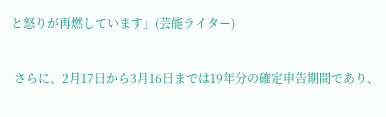と怒りが再燃しています」(芸能ライター)

 さらに、2月17日から3月16日までは19年分の確定申告期間であり、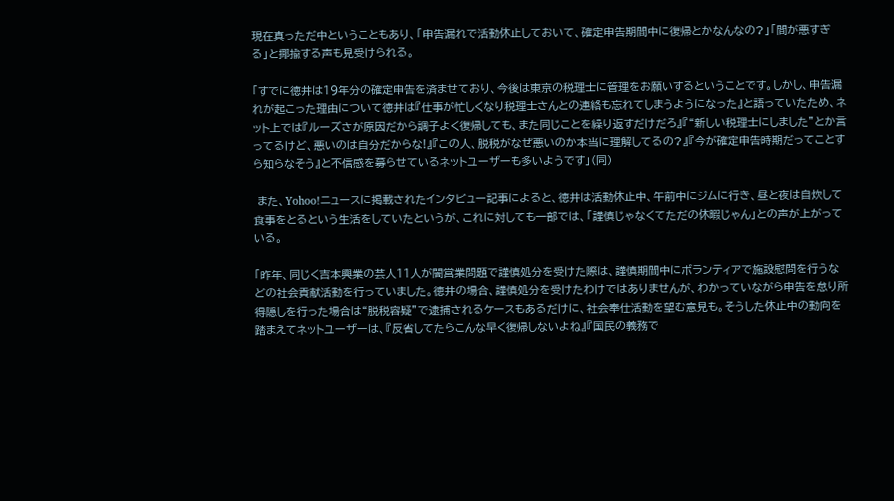現在真っただ中ということもあり、「申告漏れで活動休止しておいて、確定申告期間中に復帰とかなんなの?」「間が悪すぎる」と揶揄する声も見受けられる。

「すでに徳井は19年分の確定申告を済ませており、今後は東京の税理士に管理をお願いするということです。しかし、申告漏れが起こった理由について徳井は『仕事が忙しくなり税理士さんとの連絡も忘れてしまうようになった』と語っていたため、ネット上では『ルーズさが原因だから調子よく復帰しても、また同じことを繰り返すだけだろ』『“新しい税理士にしました”とか言ってるけど、悪いのは自分だからな!』『この人、脱税がなぜ悪いのか本当に理解してるの?』『今が確定申告時期だってことすら知らなそう』と不信感を募らせているネットユーザーも多いようです」(同)

 また、Yohoo!ニュースに掲載されたインタビュー記事によると、徳井は活動休止中、午前中にジムに行き、昼と夜は自炊して食事をとるという生活をしていたというが、これに対しても一部では、「謹慎じゃなくてただの休暇じゃん」との声が上がっている。

「昨年、同じく吉本興業の芸人11人が闇営業問題で謹慎処分を受けた際は、謹慎期間中にボランティアで施設慰問を行うなどの社会貢献活動を行っていました。徳井の場合、謹慎処分を受けたわけではありませんが、わかっていながら申告を怠り所得隠しを行った場合は“脱税容疑”で逮捕されるケースもあるだけに、社会奉仕活動を望む意見も。そうした休止中の動向を踏まえてネットユーザーは、『反省してたらこんな早く復帰しないよね』『国民の義務で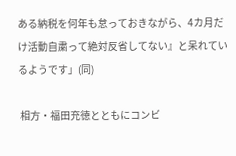ある納税を何年も怠っておきながら、4カ月だけ活動自粛って絶対反省してない』と呆れているようです」(同)

 相方・福田充徳とともにコンビ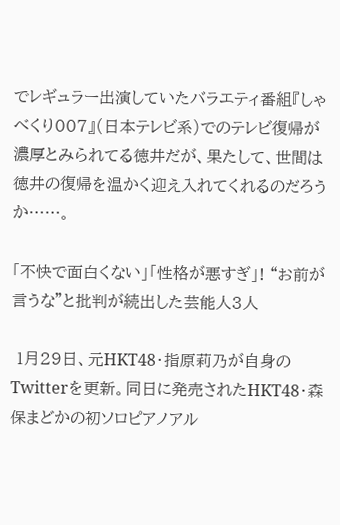でレギュラー出演していたバラエティ番組『しゃべくり007』(日本テレビ系)でのテレビ復帰が濃厚とみられてる徳井だが、果たして、世間は徳井の復帰を温かく迎え入れてくれるのだろうか……。

「不快で面白くない」「性格が悪すぎ」! “お前が言うな”と批判が続出した芸能人3人

 1月29日、元HKT48・指原莉乃が自身のTwitterを更新。同日に発売されたHKT48・森保まどかの初ソロピアノアル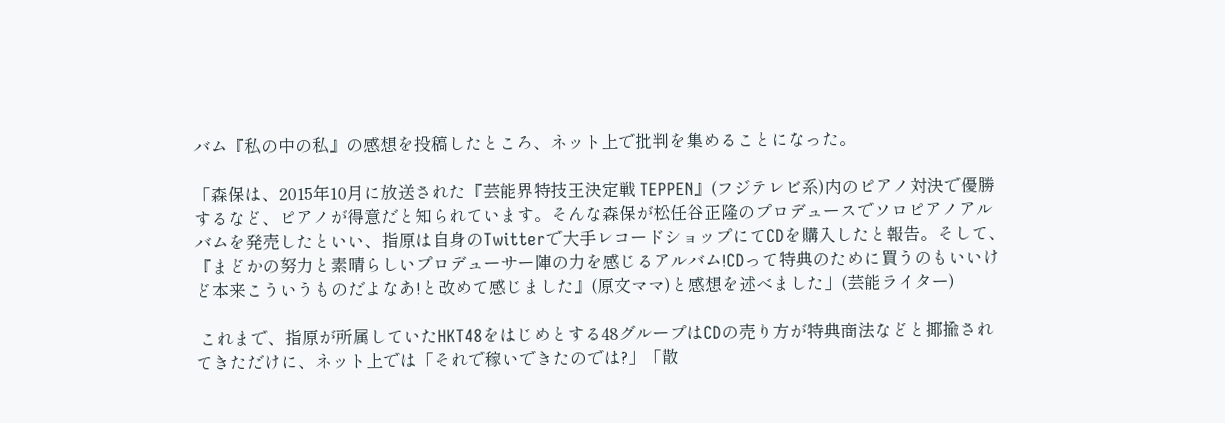バム『私の中の私』の感想を投稿したところ、ネット上で批判を集めることになった。

「森保は、2015年10月に放送された『芸能界特技王決定戦 TEPPEN』(フジテレビ系)内のピアノ対決で優勝するなど、ピアノが得意だと知られています。そんな森保が松任谷正隆のプロデュースでソロピアノアルバムを発売したといい、指原は自身のTwitterで大手レコードショップにてCDを購入したと報告。そして、『まどかの努力と素晴らしいプロデューサー陣の力を感じるアルバム!CDって特典のために買うのもいいけど本来こういうものだよなあ!と改めて感じました』(原文ママ)と感想を述べました」(芸能ライター)

 これまで、指原が所属していたHKT48をはじめとする48グループはCDの売り方が特典商法などと揶揄されてきただけに、ネット上では「それで稼いできたのでは?」「散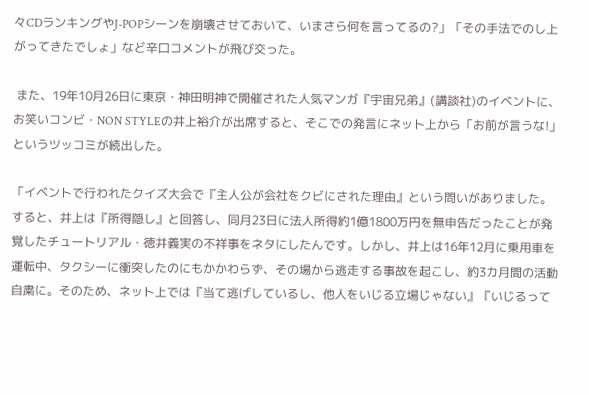々CDランキングやJ-POPシーンを崩壊させておいて、いまさら何を言ってるの?」「その手法でのし上がってきたでしょ」など辛口コメントが飛び交った。

 また、19年10月26日に東京・神田明神で開催された人気マンガ『宇宙兄弟』(講談社)のイベントに、お笑いコンビ・NON STYLEの井上裕介が出席すると、そこでの発言にネット上から「お前が言うな!」というツッコミが続出した。

「イベントで行われたクイズ大会で『主人公が会社をクビにされた理由』という問いがありました。すると、井上は『所得隠し』と回答し、同月23日に法人所得約1億1800万円を無申告だったことが発覚したチュートリアル・徳井義実の不祥事をネタにしたんです。しかし、井上は16年12月に乗用車を運転中、タクシーに衝突したのにもかかわらず、その場から逃走する事故を起こし、約3カ月間の活動自粛に。そのため、ネット上では『当て逃げしているし、他人をいじる立場じゃない』『いじるって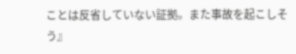ことは反省していない証拠。また事故を起こしそう』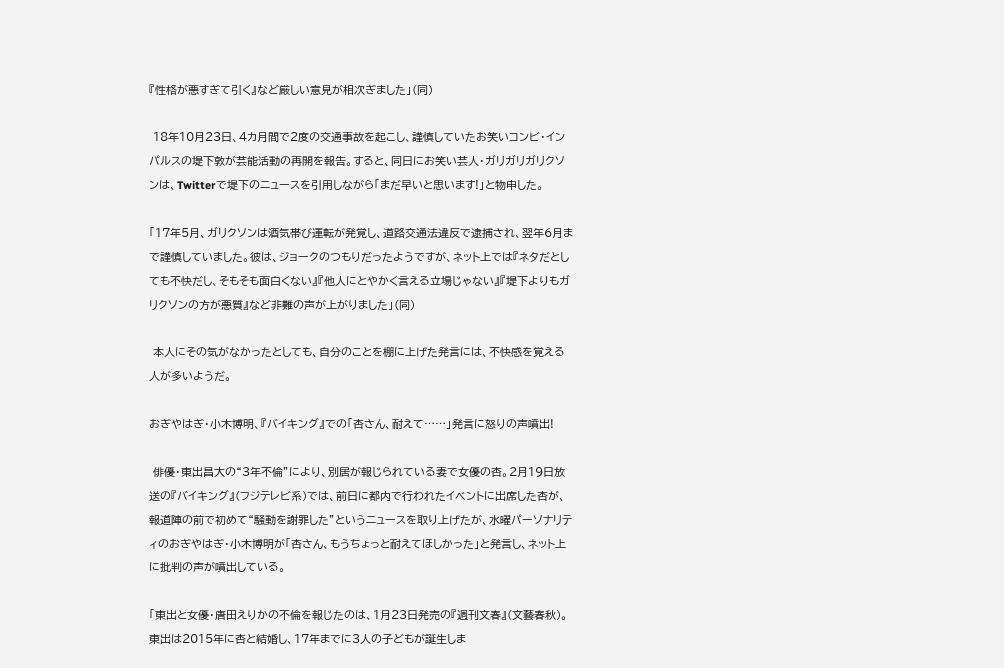『性格が悪すぎて引く』など厳しい意見が相次ぎました」(同)

 18年10月23日、4カ月間で2度の交通事故を起こし、謹慎していたお笑いコンビ・インパルスの堤下敦が芸能活動の再開を報告。すると、同日にお笑い芸人・ガリガリガリクソンは、Twitterで堤下のニュースを引用しながら「まだ早いと思います!」と物申した。

「17年5月、ガリクソンは酒気帯び運転が発覚し、道路交通法違反で逮捕され、翌年6月まで謹慎していました。彼は、ジョークのつもりだったようですが、ネット上では『ネタだとしても不快だし、そもそも面白くない』『他人にとやかく言える立場じゃない』『堤下よりもガリクソンの方が悪質』など非難の声が上がりました」(同)

 本人にその気がなかったとしても、自分のことを棚に上げた発言には、不快感を覚える人が多いようだ。

おぎやはぎ・小木博明、『バイキング』での「杏さん、耐えて……」発言に怒りの声噴出!

 俳優・東出昌大の“3年不倫”により、別居が報じられている妻で女優の杏。2月19日放送の『バイキング』(フジテレビ系)では、前日に都内で行われたイベントに出席した杏が、報道陣の前で初めて“騒動を謝罪した”というニュースを取り上げたが、水曜パーソナリティのおぎやはぎ・小木博明が「杏さん、もうちょっと耐えてほしかった」と発言し、ネット上に批判の声が噴出している。

「東出と女優・唐田えりかの不倫を報じたのは、1月23日発売の『週刊文春』(文藝春秋)。東出は2015年に杏と結婚し、17年までに3人の子どもが誕生しま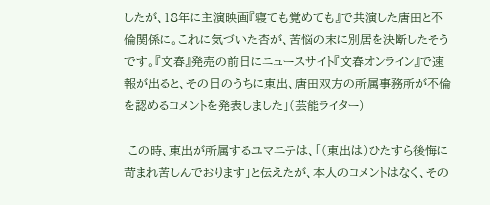したが、18年に主演映画『寝ても覚めても』で共演した唐田と不倫関係に。これに気づいた杏が、苦悩の末に別居を決断したそうです。『文春』発売の前日にニュースサイト『文春オンライン』で速報が出ると、その日のうちに東出、唐田双方の所属事務所が不倫を認めるコメントを発表しました」(芸能ライター)

 この時、東出が所属するユマニテは、「(東出は)ひたすら後悔に苛まれ苦しんでおります」と伝えたが、本人のコメントはなく、その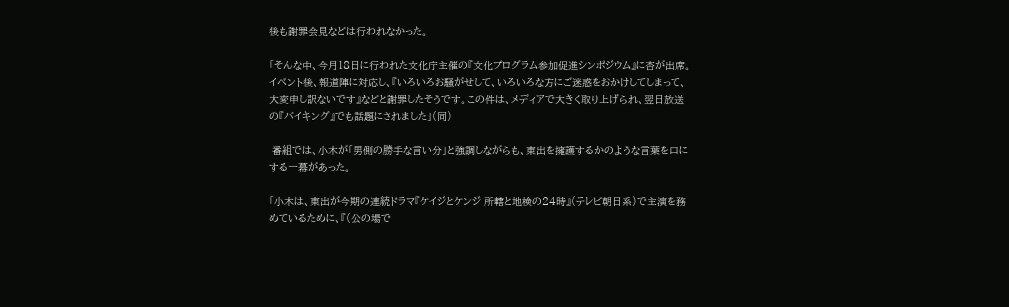後も謝罪会見などは行われなかった。

「そんな中、今月18日に行われた文化庁主催の『文化プログラム参加促進シンポジウム』に杏が出席。イベント後、報道陣に対応し、『いろいろお騒がせして、いろいろな方にご迷惑をおかけしてしまって、大変申し訳ないです』などと謝罪したそうです。この件は、メディアで大きく取り上げられ、翌日放送の『バイキング』でも話題にされました」(同)

 番組では、小木が「男側の勝手な言い分」と強調しながらも、東出を擁護するかのような言葉を口にする一幕があった。

「小木は、東出が今期の連続ドラマ『ケイジとケンジ 所轄と地検の24時』(テレビ朝日系)で主演を務めているために、『(公の場で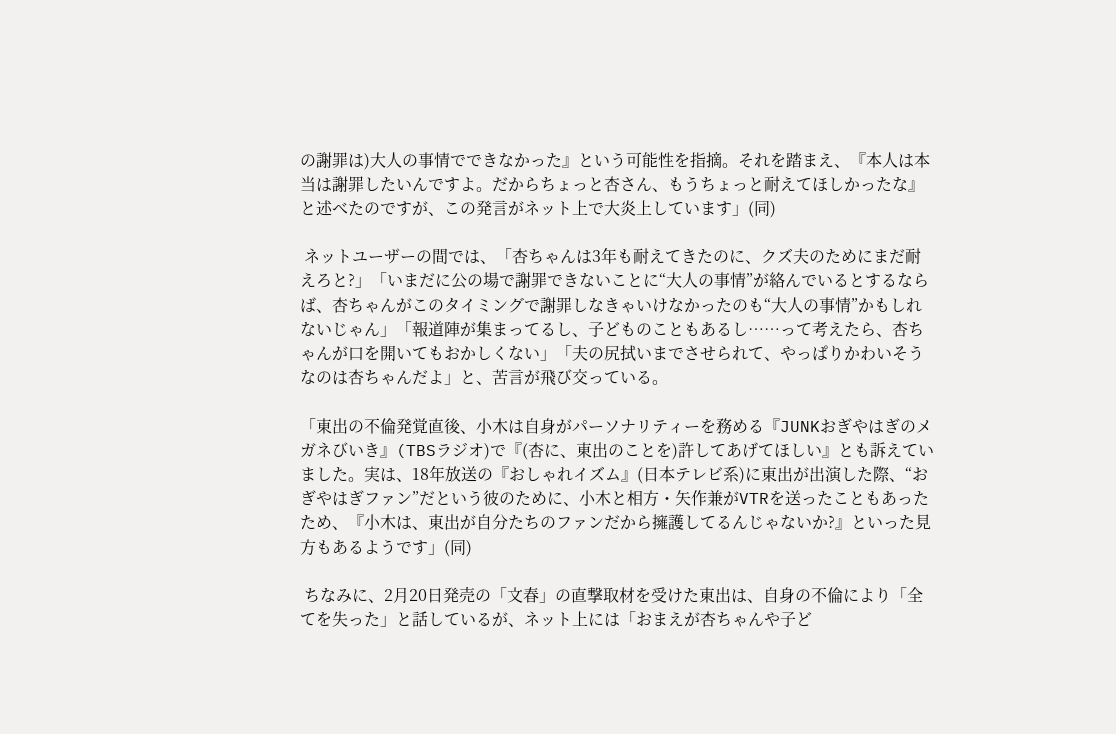の謝罪は)大人の事情でできなかった』という可能性を指摘。それを踏まえ、『本人は本当は謝罪したいんですよ。だからちょっと杏さん、もうちょっと耐えてほしかったな』と述べたのですが、この発言がネット上で大炎上しています」(同)

 ネットユーザーの間では、「杏ちゃんは3年も耐えてきたのに、クズ夫のためにまだ耐えろと?」「いまだに公の場で謝罪できないことに“大人の事情”が絡んでいるとするならば、杏ちゃんがこのタイミングで謝罪しなきゃいけなかったのも“大人の事情”かもしれないじゃん」「報道陣が集まってるし、子どものこともあるし……って考えたら、杏ちゃんが口を開いてもおかしくない」「夫の尻拭いまでさせられて、やっぱりかわいそうなのは杏ちゃんだよ」と、苦言が飛び交っている。

「東出の不倫発覚直後、小木は自身がパーソナリティーを務める『JUNKおぎやはぎのメガネびいき』(TBSラジオ)で『(杏に、東出のことを)許してあげてほしい』とも訴えていました。実は、18年放送の『おしゃれイズム』(日本テレビ系)に東出が出演した際、“おぎやはぎファン”だという彼のために、小木と相方・矢作兼がVTRを送ったこともあったため、『小木は、東出が自分たちのファンだから擁護してるんじゃないか?』といった見方もあるようです」(同)

 ちなみに、2月20日発売の「文春」の直撃取材を受けた東出は、自身の不倫により「全てを失った」と話しているが、ネット上には「おまえが杏ちゃんや子ど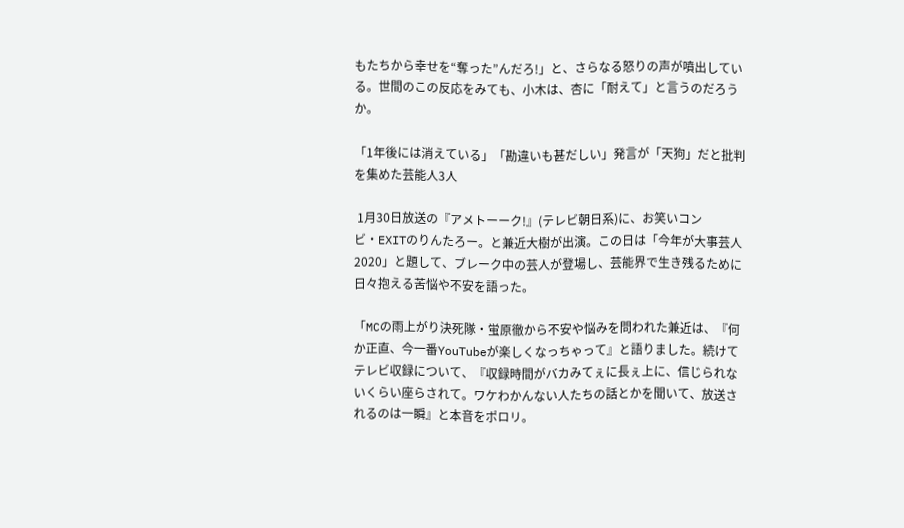もたちから幸せを“奪った”んだろ!」と、さらなる怒りの声が噴出している。世間のこの反応をみても、小木は、杏に「耐えて」と言うのだろうか。

「1年後には消えている」「勘違いも甚だしい」発言が「天狗」だと批判を集めた芸能人3人

 1月30日放送の『アメトーーク!』(テレビ朝日系)に、お笑いコンビ・EXITのりんたろー。と兼近大樹が出演。この日は「今年が大事芸人2020」と題して、ブレーク中の芸人が登場し、芸能界で生き残るために日々抱える苦悩や不安を語った。

「MCの雨上がり決死隊・蛍原徹から不安や悩みを問われた兼近は、『何か正直、今一番YouTubeが楽しくなっちゃって』と語りました。続けてテレビ収録について、『収録時間がバカみてぇに長ぇ上に、信じられないくらい座らされて。ワケわかんない人たちの話とかを聞いて、放送されるのは一瞬』と本音をポロリ。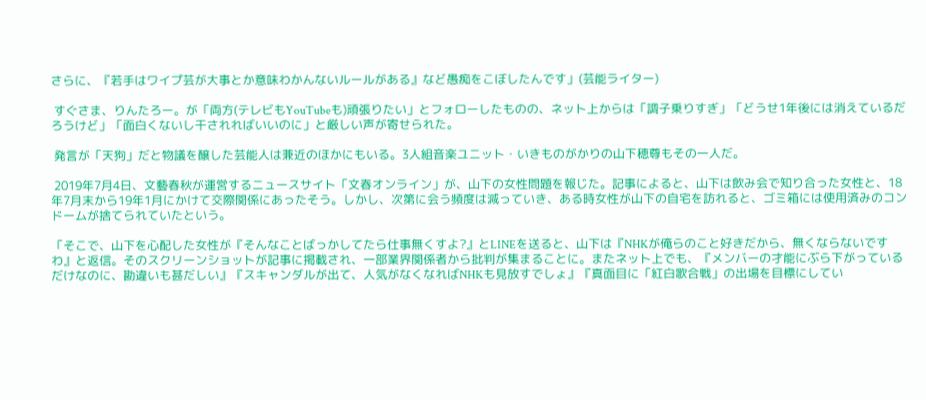さらに、『若手はワイプ芸が大事とか意味わかんないルールがある』など愚痴をこぼしたんです」(芸能ライター)

 すぐさま、りんたろー。が「両方(テレビもYouTubeも)頑張りたい」とフォローしたものの、ネット上からは「調子乗りすぎ」「どうせ1年後には消えているだろうけど」「面白くないし干されればいいのに」と厳しい声が寄せられた。

 発言が「天狗」だと物議を醸した芸能人は兼近のほかにもいる。3人組音楽ユニット・いきものがかりの山下穂尊もその一人だ。

 2019年7月4日、文藝春秋が運営するニュースサイト「文春オンライン」が、山下の女性問題を報じた。記事によると、山下は飲み会で知り合った女性と、18年7月末から19年1月にかけて交際関係にあったそう。しかし、次第に会う頻度は減っていき、ある時女性が山下の自宅を訪れると、ゴミ箱には使用済みのコンドームが捨てられていたという。

「そこで、山下を心配した女性が『そんなことばっかしてたら仕事無くすよ?』とLINEを送ると、山下は『NHKが俺らのこと好きだから、無くならないですわ』と返信。そのスクリーンショットが記事に掲載され、一部業界関係者から批判が集まることに。またネット上でも、『メンバーの才能にぶら下がっているだけなのに、勘違いも甚だしい』『スキャンダルが出て、人気がなくなればNHKも見放すでしょ』『真面目に「紅白歌合戦」の出場を目標にしてい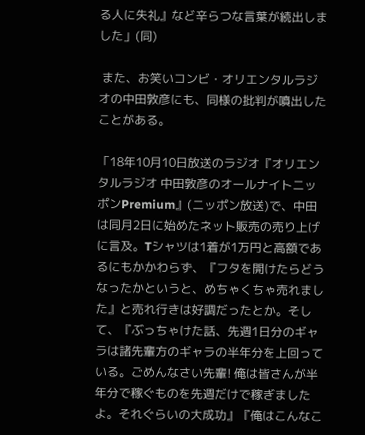る人に失礼』など辛らつな言葉が続出しました」(同)

 また、お笑いコンビ・オリエンタルラジオの中田敦彦にも、同様の批判が噴出したことがある。

「18年10月10日放送のラジオ『オリエンタルラジオ 中田敦彦のオールナイトニッポンPremium』(ニッポン放送)で、中田は同月2日に始めたネット販売の売り上げに言及。Tシャツは1着が1万円と高額であるにもかかわらず、『フタを開けたらどうなったかというと、めちゃくちゃ売れました』と売れ行きは好調だったとか。そして、『ぶっちゃけた話、先週1日分のギャラは諸先輩方のギャラの半年分を上回っている。ごめんなさい先輩! 俺は皆さんが半年分で稼ぐものを先週だけで稼ぎましたよ。それぐらいの大成功』『俺はこんなこ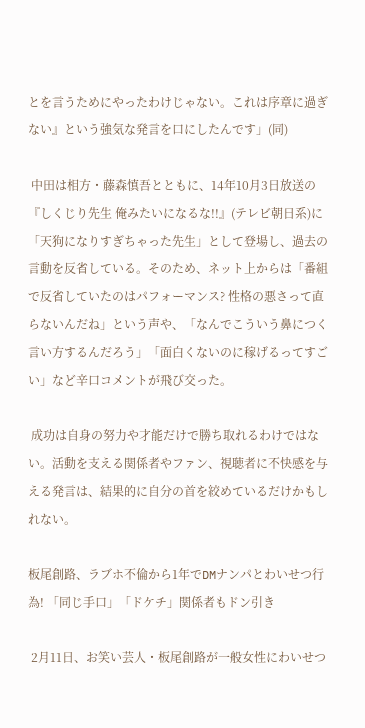とを言うためにやったわけじゃない。これは序章に過ぎない』という強気な発言を口にしたんです」(同)

 中田は相方・藤森慎吾とともに、14年10月3日放送の『しくじり先生 俺みたいになるな!!』(テレビ朝日系)に「天狗になりすぎちゃった先生」として登場し、過去の言動を反省している。そのため、ネット上からは「番組で反省していたのはパフォーマンス? 性格の悪さって直らないんだね」という声や、「なんでこういう鼻につく言い方するんだろう」「面白くないのに稼げるってすごい」など辛口コメントが飛び交った。

 成功は自身の努力や才能だけで勝ち取れるわけではない。活動を支える関係者やファン、視聴者に不快感を与える発言は、結果的に自分の首を絞めているだけかもしれない。

板尾創路、ラブホ不倫から1年でDMナンパとわいせつ行為! 「同じ手口」「ドケチ」関係者もドン引き

 2月11日、お笑い芸人・板尾創路が一般女性にわいせつ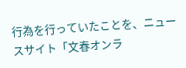行為を行っていたことを、ニュースサイト「文春オンラ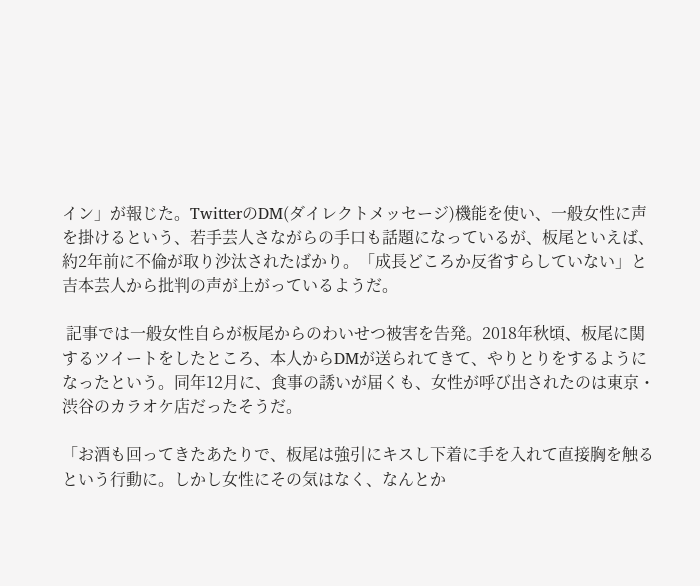イン」が報じた。TwitterのDM(ダイレクトメッセージ)機能を使い、一般女性に声を掛けるという、若手芸人さながらの手口も話題になっているが、板尾といえば、約2年前に不倫が取り沙汰されたばかり。「成長どころか反省すらしていない」と吉本芸人から批判の声が上がっているようだ。

 記事では一般女性自らが板尾からのわいせつ被害を告発。2018年秋頃、板尾に関するツイートをしたところ、本人からDMが送られてきて、やりとりをするようになったという。同年12月に、食事の誘いが届くも、女性が呼び出されたのは東京・渋谷のカラオケ店だったそうだ。

「お酒も回ってきたあたりで、板尾は強引にキスし下着に手を入れて直接胸を触るという行動に。しかし女性にその気はなく、なんとか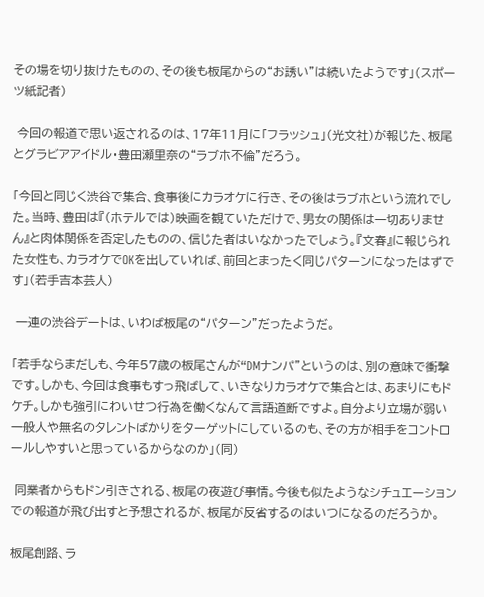その場を切り抜けたものの、その後も板尾からの“お誘い”は続いたようです」(スポーツ紙記者)

 今回の報道で思い返されるのは、17年11月に「フラッシュ」(光文社)が報じた、板尾とグラビアアイドル・豊田瀬里奈の“ラブホ不倫”だろう。

「今回と同じく渋谷で集合、食事後にカラオケに行き、その後はラブホという流れでした。当時、豊田は『(ホテルでは)映画を観ていただけで、男女の関係は一切ありません』と肉体関係を否定したものの、信じた者はいなかったでしょう。『文春』に報じられた女性も、カラオケでOKを出していれば、前回とまったく同じパターンになったはずです」(若手吉本芸人)

 一連の渋谷デートは、いわば板尾の“パターン”だったようだ。

「若手ならまだしも、今年57歳の板尾さんが“DMナンパ”というのは、別の意味で衝撃です。しかも、今回は食事もすっ飛ばして、いきなりカラオケで集合とは、あまりにもドケチ。しかも強引にわいせつ行為を働くなんて言語道断ですよ。自分より立場が弱い一般人や無名のタレントばかりをターゲットにしているのも、その方が相手をコントロールしやすいと思っているからなのか」(同)

 同業者からもドン引きされる、板尾の夜遊び事情。今後も似たようなシチュエーションでの報道が飛び出すと予想されるが、板尾が反省するのはいつになるのだろうか。

板尾創路、ラ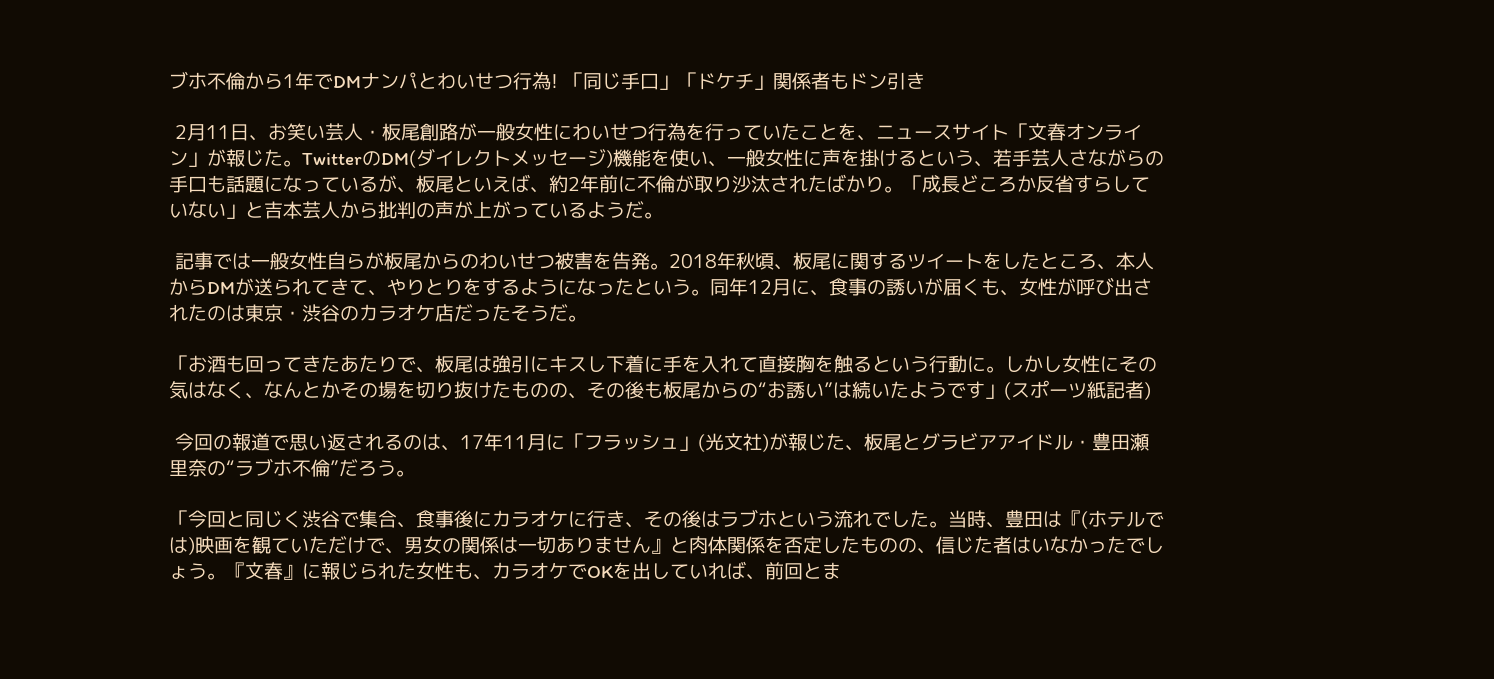ブホ不倫から1年でDMナンパとわいせつ行為! 「同じ手口」「ドケチ」関係者もドン引き

 2月11日、お笑い芸人・板尾創路が一般女性にわいせつ行為を行っていたことを、ニュースサイト「文春オンライン」が報じた。TwitterのDM(ダイレクトメッセージ)機能を使い、一般女性に声を掛けるという、若手芸人さながらの手口も話題になっているが、板尾といえば、約2年前に不倫が取り沙汰されたばかり。「成長どころか反省すらしていない」と吉本芸人から批判の声が上がっているようだ。

 記事では一般女性自らが板尾からのわいせつ被害を告発。2018年秋頃、板尾に関するツイートをしたところ、本人からDMが送られてきて、やりとりをするようになったという。同年12月に、食事の誘いが届くも、女性が呼び出されたのは東京・渋谷のカラオケ店だったそうだ。

「お酒も回ってきたあたりで、板尾は強引にキスし下着に手を入れて直接胸を触るという行動に。しかし女性にその気はなく、なんとかその場を切り抜けたものの、その後も板尾からの“お誘い”は続いたようです」(スポーツ紙記者)

 今回の報道で思い返されるのは、17年11月に「フラッシュ」(光文社)が報じた、板尾とグラビアアイドル・豊田瀬里奈の“ラブホ不倫”だろう。

「今回と同じく渋谷で集合、食事後にカラオケに行き、その後はラブホという流れでした。当時、豊田は『(ホテルでは)映画を観ていただけで、男女の関係は一切ありません』と肉体関係を否定したものの、信じた者はいなかったでしょう。『文春』に報じられた女性も、カラオケでOKを出していれば、前回とま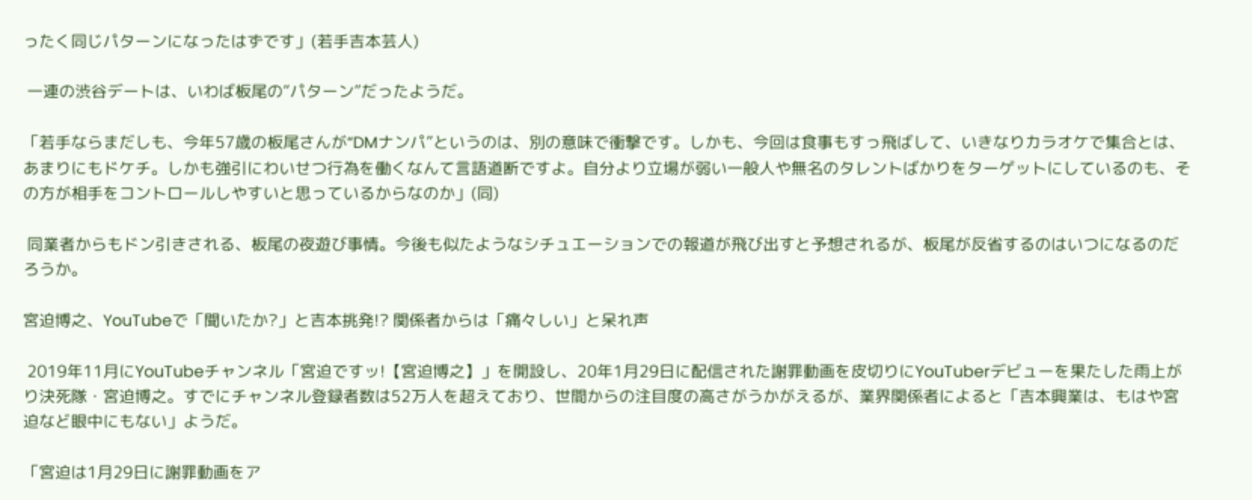ったく同じパターンになったはずです」(若手吉本芸人)

 一連の渋谷デートは、いわば板尾の“パターン”だったようだ。

「若手ならまだしも、今年57歳の板尾さんが“DMナンパ”というのは、別の意味で衝撃です。しかも、今回は食事もすっ飛ばして、いきなりカラオケで集合とは、あまりにもドケチ。しかも強引にわいせつ行為を働くなんて言語道断ですよ。自分より立場が弱い一般人や無名のタレントばかりをターゲットにしているのも、その方が相手をコントロールしやすいと思っているからなのか」(同)

 同業者からもドン引きされる、板尾の夜遊び事情。今後も似たようなシチュエーションでの報道が飛び出すと予想されるが、板尾が反省するのはいつになるのだろうか。

宮迫博之、YouTubeで「聞いたか?」と吉本挑発!? 関係者からは「痛々しい」と呆れ声

 2019年11月にYouTubeチャンネル「宮迫ですッ!【宮迫博之】」を開設し、20年1月29日に配信された謝罪動画を皮切りにYouTuberデビューを果たした雨上がり決死隊・宮迫博之。すでにチャンネル登録者数は52万人を超えており、世間からの注目度の高さがうかがえるが、業界関係者によると「吉本興業は、もはや宮迫など眼中にもない」ようだ。

「宮迫は1月29日に謝罪動画をア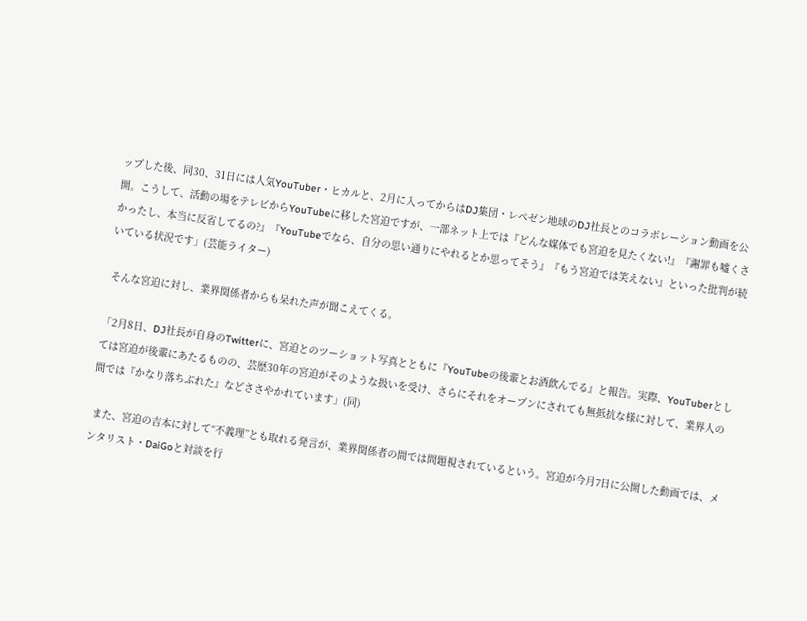ップした後、同30、31日には人気YouTuber・ヒカルと、2月に入ってからはDJ集団・レペゼン地球のDJ社長とのコラボレーション動画を公開。こうして、活動の場をテレビからYouTubeに移した宮迫ですが、一部ネット上では『どんな媒体でも宮迫を見たくない!』『謝罪も嘘くさかったし、本当に反省してるの?』『YouTubeでなら、自分の思い通りにやれるとか思ってそう』『もう宮迫では笑えない』といった批判が続いている状況です」(芸能ライター)

 そんな宮迫に対し、業界関係者からも呆れた声が聞こえてくる。

「2月8日、DJ社長が自身のTwitterに、宮迫とのツーショット写真とともに『YouTubeの後輩とお酒飲んでる』と報告。実際、YouTuberとしては宮迫が後輩にあたるものの、芸歴30年の宮迫がそのような扱いを受け、さらにそれをオープンにされても無抵抗な様に対して、業界人の間では『かなり落ちぶれた』などささやかれています」(同)

 また、宮迫の吉本に対して“不義理”とも取れる発言が、業界関係者の間では問題視されているという。宮迫が今月7日に公開した動画では、メンタリスト・DaiGoと対談を行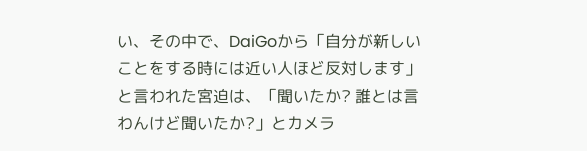い、その中で、DaiGoから「自分が新しいことをする時には近い人ほど反対します」と言われた宮迫は、「聞いたか? 誰とは言わんけど聞いたか?」とカメラ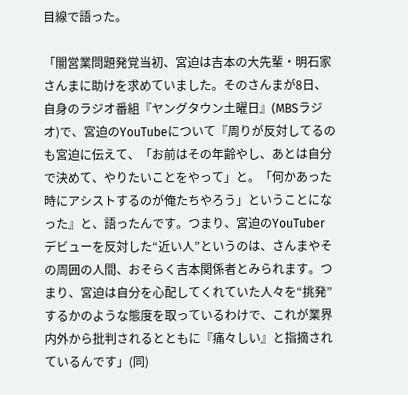目線で語った。

「闇営業問題発覚当初、宮迫は吉本の大先輩・明石家さんまに助けを求めていました。そのさんまが8日、自身のラジオ番組『ヤングタウン土曜日』(MBSラジオ)で、宮迫のYouTubeについて『周りが反対してるのも宮迫に伝えて、「お前はその年齢やし、あとは自分で決めて、やりたいことをやって」と。「何かあった時にアシストするのが俺たちやろう」ということになった』と、語ったんです。つまり、宮迫のYouTuberデビューを反対した“近い人”というのは、さんまやその周囲の人間、おそらく吉本関係者とみられます。つまり、宮迫は自分を心配してくれていた人々を“挑発”するかのような態度を取っているわけで、これが業界内外から批判されるとともに『痛々しい』と指摘されているんです」(同)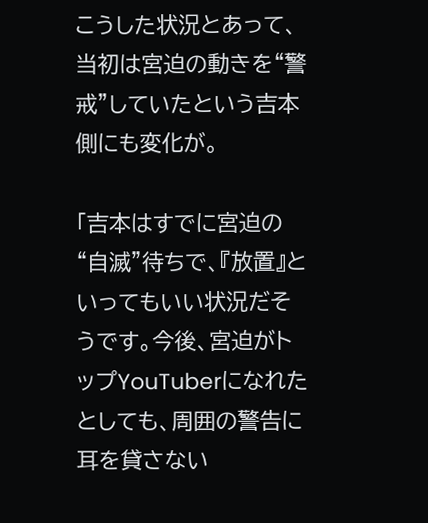こうした状況とあって、当初は宮迫の動きを“警戒”していたという吉本側にも変化が。

「吉本はすでに宮迫の“自滅”待ちで、『放置』といってもいい状況だそうです。今後、宮迫がトップYouTuberになれたとしても、周囲の警告に耳を貸さない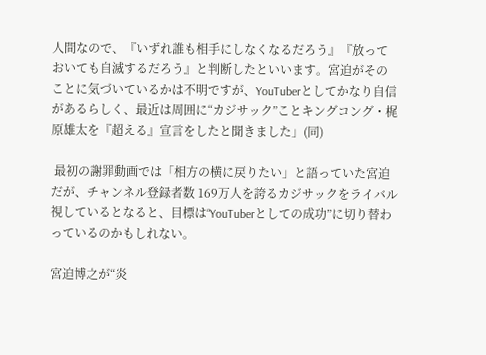人間なので、『いずれ誰も相手にしなくなるだろう』『放っておいても自滅するだろう』と判断したといいます。宮迫がそのことに気づいているかは不明ですが、YouTuberとしてかなり自信があるらしく、最近は周囲に“カジサック”ことキングコング・梶原雄太を『超える』宣言をしたと聞きました」(同)

 最初の謝罪動画では「相方の横に戻りたい」と語っていた宮迫だが、チャンネル登録者数 169万人を誇るカジサックをライバル視しているとなると、目標は“YouTuberとしての成功”に切り替わっているのかもしれない。

宮迫博之が“炎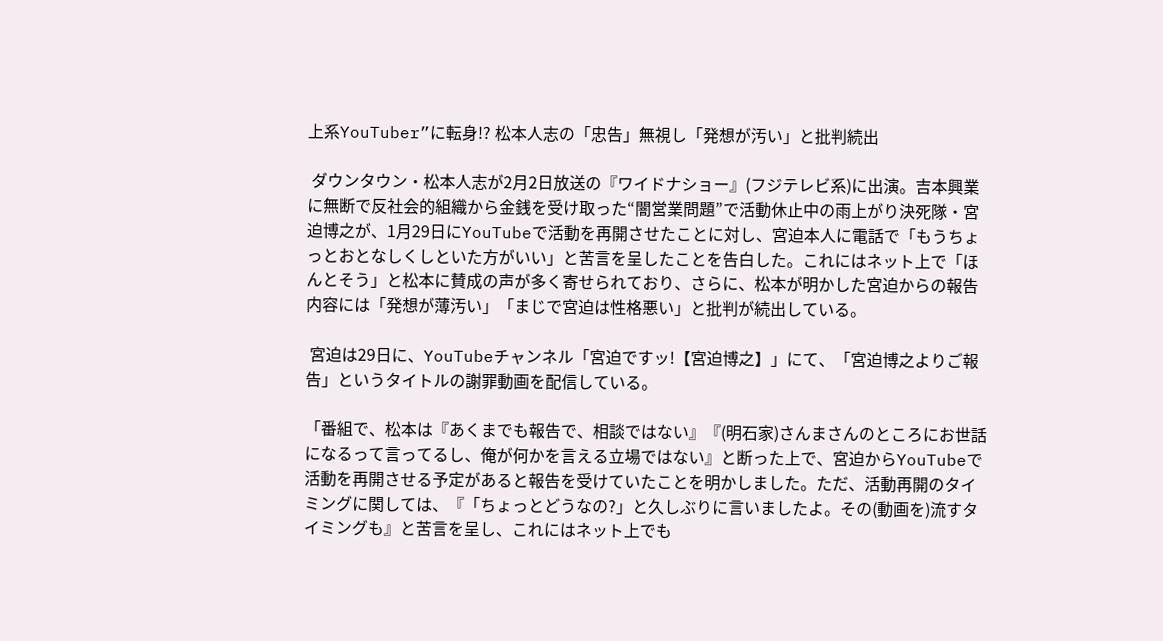上系YouTuber”に転身!? 松本人志の「忠告」無視し「発想が汚い」と批判続出

 ダウンタウン・松本人志が2月2日放送の『ワイドナショー』(フジテレビ系)に出演。吉本興業に無断で反社会的組織から金銭を受け取った“闇営業問題”で活動休止中の雨上がり決死隊・宮迫博之が、1月29日にYouTubeで活動を再開させたことに対し、宮迫本人に電話で「もうちょっとおとなしくしといた方がいい」と苦言を呈したことを告白した。これにはネット上で「ほんとそう」と松本に賛成の声が多く寄せられており、さらに、松本が明かした宮迫からの報告内容には「発想が薄汚い」「まじで宮迫は性格悪い」と批判が続出している。

 宮迫は29日に、YouTubeチャンネル「宮迫ですッ!【宮迫博之】」にて、「宮迫博之よりご報告」というタイトルの謝罪動画を配信している。

「番組で、松本は『あくまでも報告で、相談ではない』『(明石家)さんまさんのところにお世話になるって言ってるし、俺が何かを言える立場ではない』と断った上で、宮迫からYouTubeで活動を再開させる予定があると報告を受けていたことを明かしました。ただ、活動再開のタイミングに関しては、『「ちょっとどうなの?」と久しぶりに言いましたよ。その(動画を)流すタイミングも』と苦言を呈し、これにはネット上でも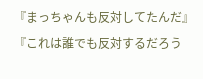『まっちゃんも反対してたんだ』『これは誰でも反対するだろう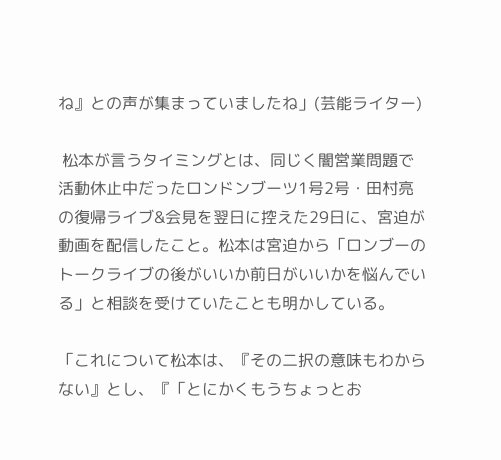ね』との声が集まっていましたね」(芸能ライター)

 松本が言うタイミングとは、同じく闇営業問題で活動休止中だったロンドンブーツ1号2号・田村亮の復帰ライブ&会見を翌日に控えた29日に、宮迫が動画を配信したこと。松本は宮迫から「ロンブーのトークライブの後がいいか前日がいいかを悩んでいる」と相談を受けていたことも明かしている。

「これについて松本は、『その二択の意味もわからない』とし、『「とにかくもうちょっとお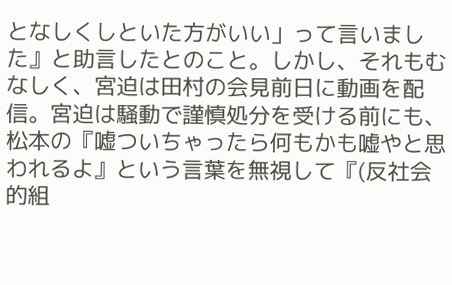となしくしといた方がいい」って言いました』と助言したとのこと。しかし、それもむなしく、宮迫は田村の会見前日に動画を配信。宮迫は騒動で謹慎処分を受ける前にも、松本の『嘘ついちゃったら何もかも嘘やと思われるよ』という言葉を無視して『(反社会的組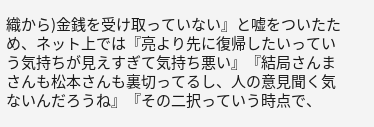織から)金銭を受け取っていない』と嘘をついたため、ネット上では『亮より先に復帰したいっていう気持ちが見えすぎて気持ち悪い』『結局さんまさんも松本さんも裏切ってるし、人の意見聞く気ないんだろうね』『その二択っていう時点で、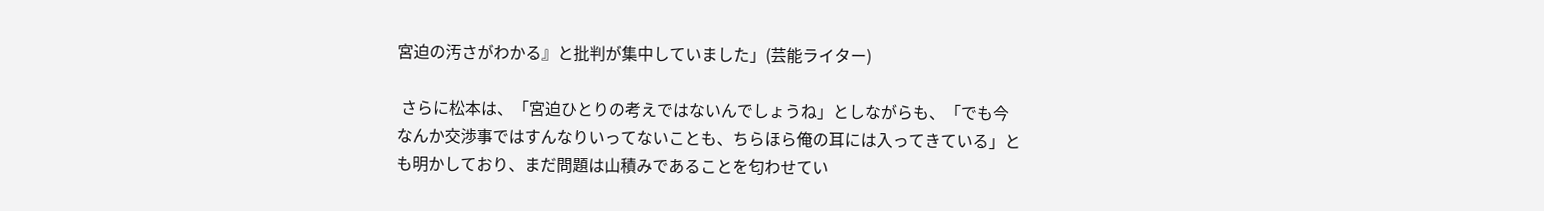宮迫の汚さがわかる』と批判が集中していました」(芸能ライター)

 さらに松本は、「宮迫ひとりの考えではないんでしょうね」としながらも、「でも今なんか交渉事ではすんなりいってないことも、ちらほら俺の耳には入ってきている」とも明かしており、まだ問題は山積みであることを匂わせてい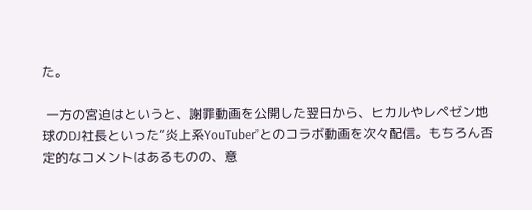た。

 一方の宮迫はというと、謝罪動画を公開した翌日から、ヒカルやレペゼン地球のDJ社長といった“炎上系YouTuber”とのコラボ動画を次々配信。もちろん否定的なコメントはあるものの、意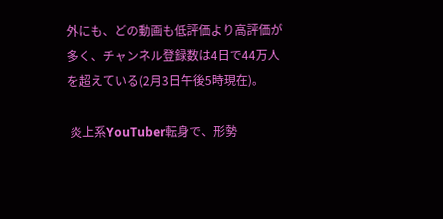外にも、どの動画も低評価より高評価が多く、チャンネル登録数は4日で44万人を超えている(2月3日午後5時現在)。

 炎上系YouTuber転身で、形勢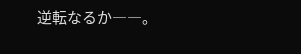逆転なるか――。